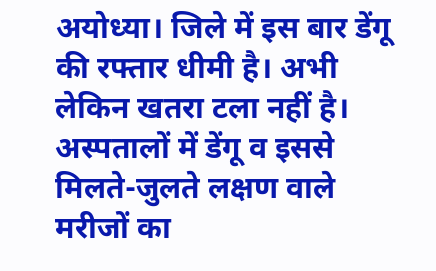अयोध्या। जिले में इस बार डेंगू की रफ्तार धीमी है। अभी लेकिन खतरा टला नहीं है। अस्पतालों में डेंगू व इससे मिलते-जुलते लक्षण वाले मरीजों का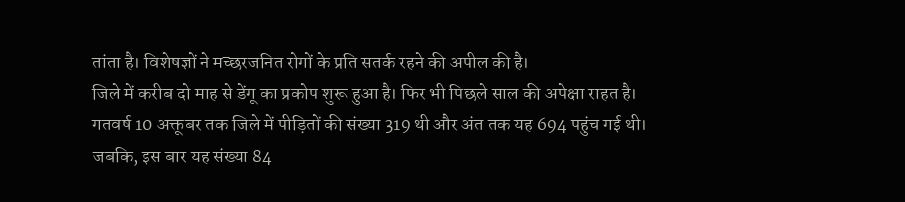तांता है। विशेषज्ञों ने मच्छरजनित रोगों के प्रति सतर्क रहने की अपील की है।
जिले में करीब दो माह से डेंगू का प्रकोप शुरू हुआ है। फिर भी पिछले साल की अपेक्षा राहत है। गतवर्ष 10 अक्तूबर तक जिले में पीड़ितों की संख्या 319 थी और अंत तक यह 694 पहुंच गई थी। जबकि, इस बार यह संख्या 84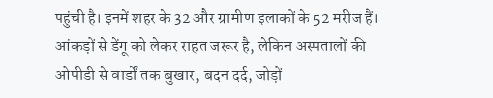पहुंची है। इनमें शहर के 32 और ग्रामीण इलाकों के 52 मरीज हैं। आंकड़ों से डेंगू को लेकर राहत जरूर है, लेकिन अस्पतालों की ओपीडी से वार्डों तक बुखार, बदन दर्द, जोड़ों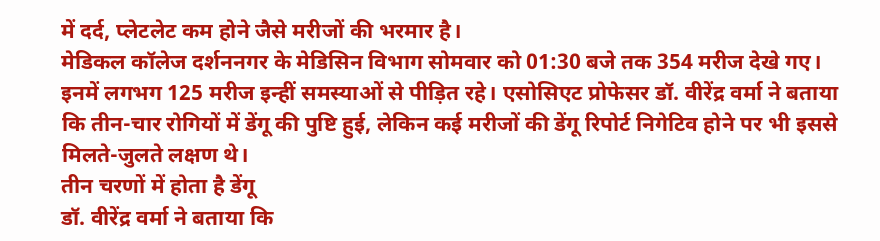में दर्द, प्लेटलेट कम होने जैसे मरीजों की भरमार है।
मेडिकल कॉलेज दर्शननगर के मेडिसिन विभाग सोमवार को 01:30 बजे तक 354 मरीज देखे गए। इनमें लगभग 125 मरीज इन्हीं समस्याओं से पीड़ित रहे। एसोसिएट प्रोफेसर डॉ. वीरेंद्र वर्मा ने बताया कि तीन-चार रोगियों में डेंगू की पुष्टि हुई, लेकिन कई मरीजों की डेंगू रिपोर्ट निगेटिव होने पर भी इससे मिलते-जुलते लक्षण थे।
तीन चरणों में होता है डेंगू
डॉ. वीरेंद्र वर्मा ने बताया कि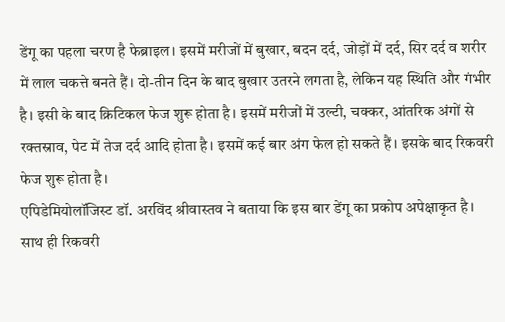डेंगू का पहला चरण है फेब्राइल। इसमें मरीजों में बुखार, बदन दर्द, जोड़ों में दर्द, सिर दर्द व शरीर में लाल चकत्ते बनते हैं। दो-तीन दिन के बाद बुखार उतरने लगता है, लेकिन यह स्थिति और गंभीर है। इसी के बाद क्रिटिकल फेज शुरू होता है। इसमें मरीजों में उल्टी, चक्कर, आंतरिक अंगों से रक्तस्राव, पेट में तेज दर्द आदि होता है। इसमें कई बार अंग फेल हो सकते हैं। इसके बाद रिकवरी फेज शुरू होता है।
एपिडेमियोलॉजिस्ट डॉ. अरविंद श्रीवास्तव ने बताया कि इस बार डेंगू का प्रकोप अपेक्षाकृत है। साथ ही रिकवरी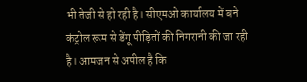भी तेजी से हो रही है। सीएमओ कार्यालय में बने कंट्रोल रूम से डेंगू पीड़ितों की निगरानी की जा रही है। आमजन से अपील है कि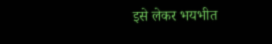इसे लेकर भयभीत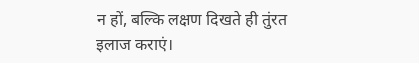न हों, बल्कि लक्षण दिखते ही तुंरत इलाज कराएं।